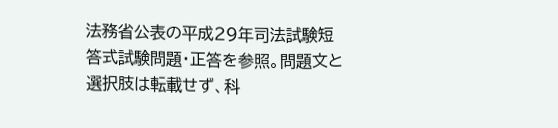法務省公表の平成29年司法試験短答式試験問題・正答を参照。問題文と選択肢は転載せず、科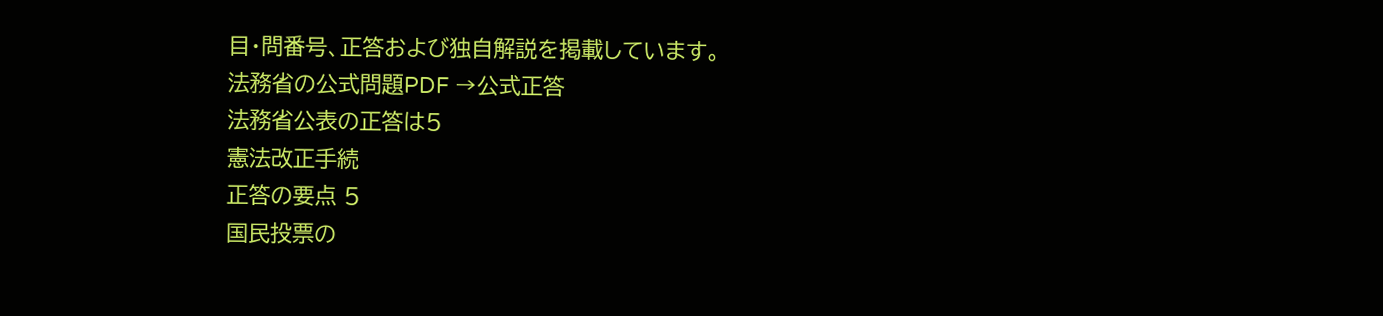目・問番号、正答および独自解説を掲載しています。
法務省の公式問題PDF →公式正答
法務省公表の正答は5
憲法改正手続
正答の要点 5
国民投票の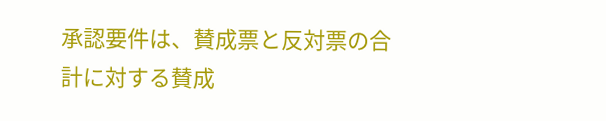承認要件は、賛成票と反対票の合計に対する賛成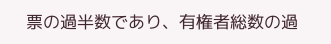票の過半数であり、有権者総数の過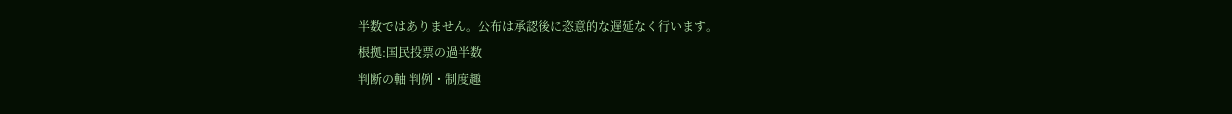半数ではありません。公布は承認後に恣意的な遅延なく行います。
根拠:国民投票の過半数
判断の軸 判例・制度趣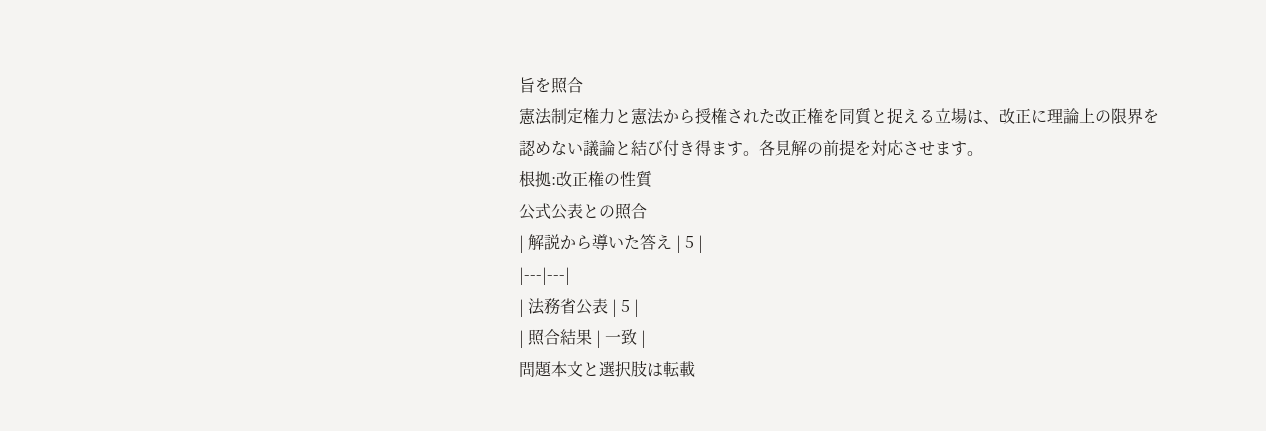旨を照合
憲法制定権力と憲法から授権された改正権を同質と捉える立場は、改正に理論上の限界を認めない議論と結び付き得ます。各見解の前提を対応させます。
根拠:改正権の性質
公式公表との照合
| 解説から導いた答え | 5 |
|---|---|
| 法務省公表 | 5 |
| 照合結果 | 一致 |
問題本文と選択肢は転載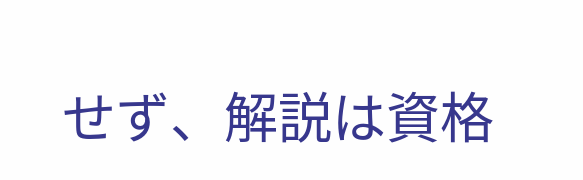せず、解説は資格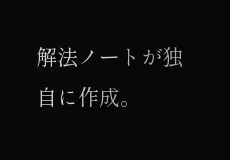解法ノートが独自に作成。